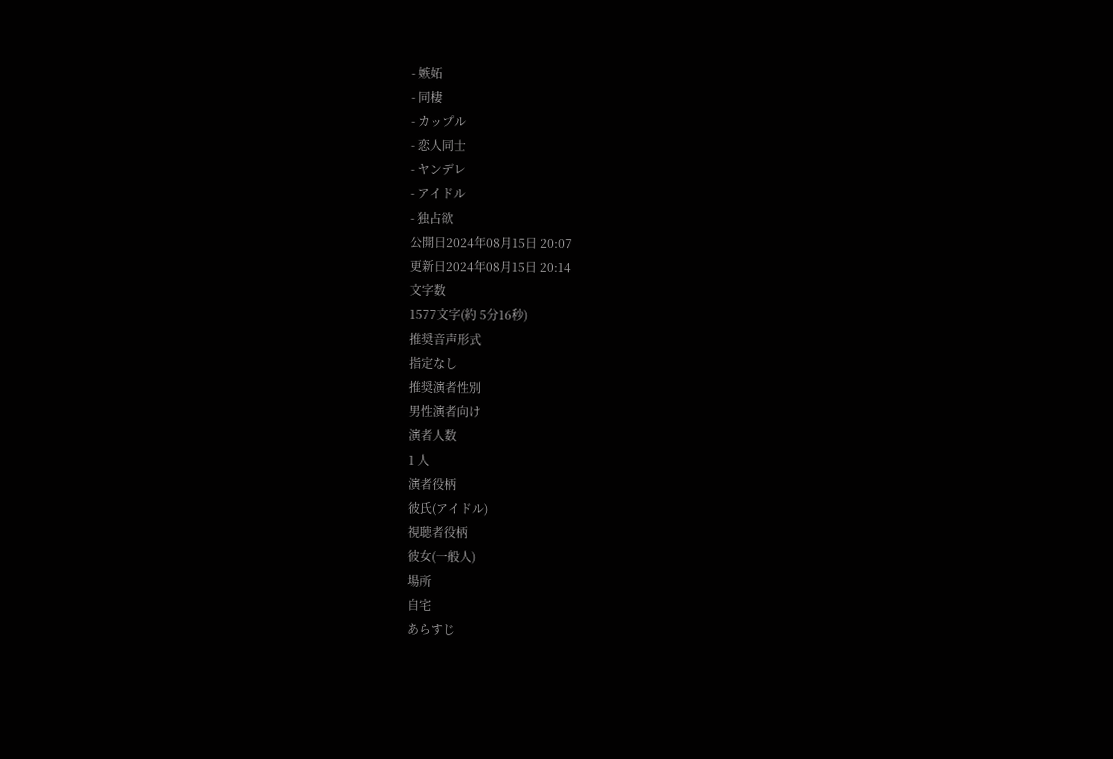- 嫉妬
- 同棲
- カップル
- 恋人同士
- ヤンデレ
- アイドル
- 独占欲
公開日2024年08月15日 20:07
更新日2024年08月15日 20:14
文字数
1577文字(約 5分16秒)
推奨音声形式
指定なし
推奨演者性別
男性演者向け
演者人数
1 人
演者役柄
彼氏(アイドル)
視聴者役柄
彼女(一般人)
場所
自宅
あらすじ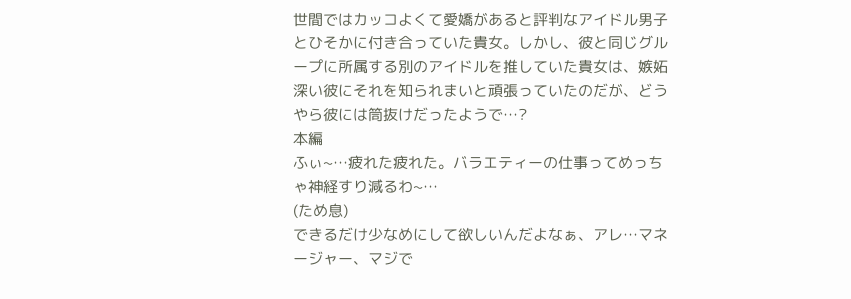世間ではカッコよくて愛嬌があると評判なアイドル男子とひそかに付き合っていた貴女。しかし、彼と同じグループに所属する別のアイドルを推していた貴女は、嫉妬深い彼にそれを知られまいと頑張っていたのだが、どうやら彼には筒抜けだったようで…?
本編
ふぃ~…疲れた疲れた。バラエティーの仕事ってめっちゃ神経すり減るわ~…
(ため息)
できるだけ少なめにして欲しいんだよなぁ、アレ…マネージャー、マジで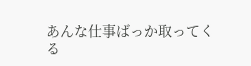あんな仕事ばっか取ってくる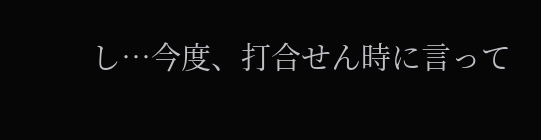し…今度、打合せん時に言って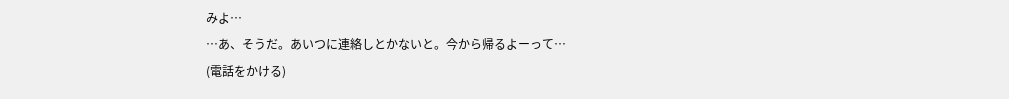みよ…
…あ、そうだ。あいつに連絡しとかないと。今から帰るよーって…
(電話をかける)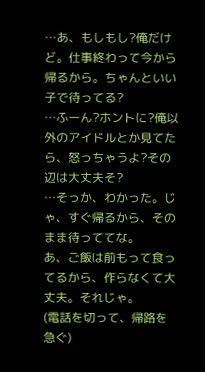…あ、もしもし?俺だけど。仕事終わって今から帰るから。ちゃんといい子で待ってる?
…ふーん?ホントに?俺以外のアイドルとか見てたら、怒っちゃうよ?その辺は大丈夫そ?
…そっか、わかった。じゃ、すぐ帰るから、そのまま待っててな。
あ、ご飯は前もって食ってるから、作らなくて大丈夫。それじゃ。
(電話を切って、帰路を急ぐ)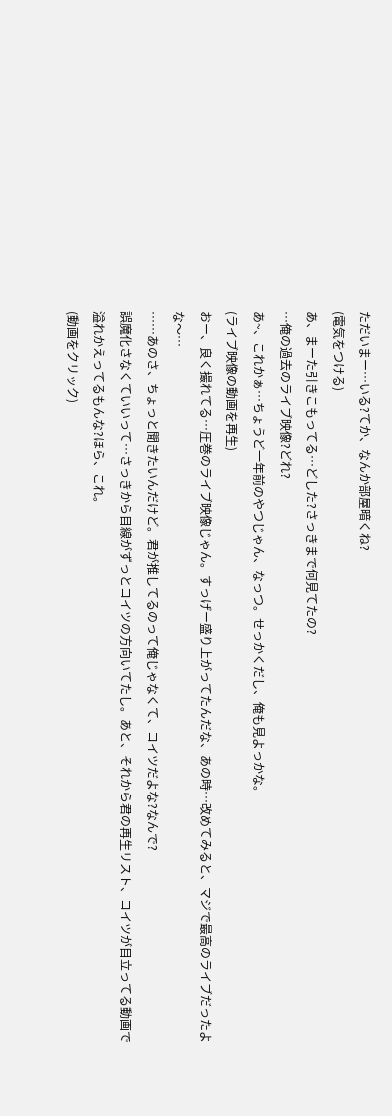ただいまー…いる?てか、なんか部屋暗くね?
(電気をつける)
あ、まーた引きこもってる…どした?さっきまで何見てたの?
…俺の過去のライブ映像?どれ?
あ~、これかぁ…ちょうど一年前のやつじゃん、なっつ。せっかくだし、俺も見よっかな。
(ライブ映像の動画を再生)
おー、良く撮れてる…圧巻のライブ映像じゃん。すっげー盛り上がってたんだな、あの時…改めてみると、マジで最高のライブだったよな〜…
……あのさ、ちょっと聞きたいんだけど。君が推してるのって俺じゃなくて、コイツだよな?なんで?
誤魔化さなくていいって…さっきから目線がずっとコイツの方向いてたし。あと、それから君の再生リスト、コイツが目立ってる動画で溢れかえってるもんな?ほら、これ。
(動画をクリック)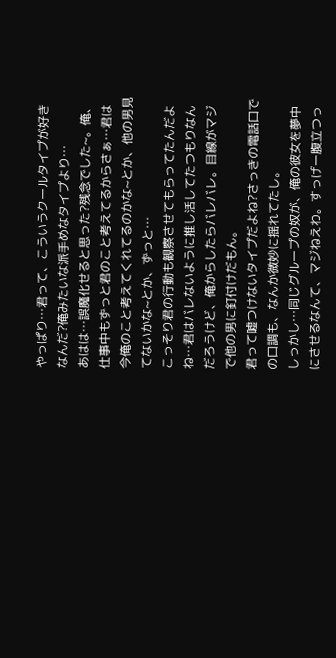やっぱり…君って、こういうクールタイプが好きなんだ?俺みたいな派手めなタイプより…
あはは…誤魔化せると思った?残念でした~。俺、仕事中もずっと君のこと考えてるからさぁ…君は今俺のこと考えてくれてるのかな~とか、他の男見てないかな~とか、ずっと…
こっそり君の行動も観察させてもらってたんだよね…君はバレないように推し活してたつもりなんだろうけど、俺からしたらバレバレ。目線がマジで他の男に釘付けだもん。
君って嘘つけないタイプだよね?さっきの電話口での口調も、なんか微妙に揺れてたし。
しっかし…同じグループの奴が、俺の彼女を夢中にさせるなんて、マジねえわ。すっげー腹立つっ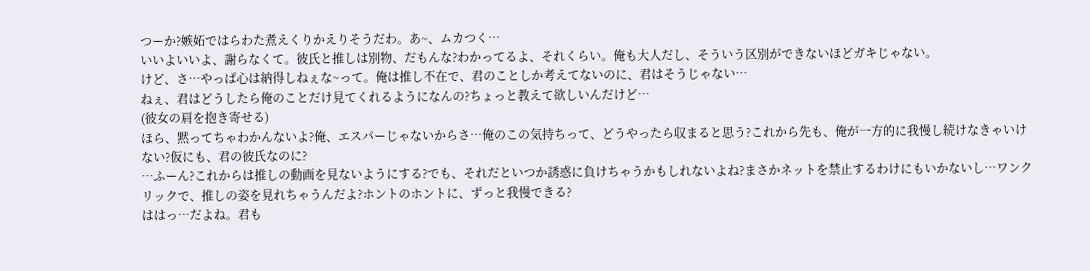つーか?嫉妬ではらわた煮えくりかえりそうだわ。あ~、ムカつく…
いいよいいよ、謝らなくて。彼氏と推しは別物、だもんな?わかってるよ、それくらい。俺も大人だし、そういう区別ができないほどガキじゃない。
けど、さ…やっぱ心は納得しねぇな~って。俺は推し不在で、君のことしか考えてないのに、君はそうじゃない…
ねぇ、君はどうしたら俺のことだけ見てくれるようになんの?ちょっと教えて欲しいんだけど…
(彼女の肩を抱き寄せる)
ほら、黙ってちゃわかんないよ?俺、エスパーじゃないからさ…俺のこの気持ちって、どうやったら収まると思う?これから先も、俺が一方的に我慢し続けなきゃいけない?仮にも、君の彼氏なのに?
…ふーん?これからは推しの動画を見ないようにする?でも、それだといつか誘惑に負けちゃうかもしれないよね?まさかネットを禁止するわけにもいかないし…ワンクリックで、推しの姿を見れちゃうんだよ?ホントのホントに、ずっと我慢できる?
ははっ…だよね。君も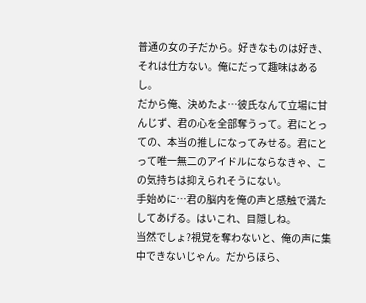普通の女の子だから。好きなものは好き、それは仕方ない。俺にだって趣味はあるし。
だから俺、決めたよ…彼氏なんて立場に甘んじず、君の心を全部奪うって。君にとっての、本当の推しになってみせる。君にとって唯一無二のアイドルにならなきゃ、この気持ちは抑えられそうにない。
手始めに…君の脳内を俺の声と感触で満たしてあげる。はいこれ、目隠しね。
当然でしょ?視覚を奪わないと、俺の声に集中できないじゃん。だからほら、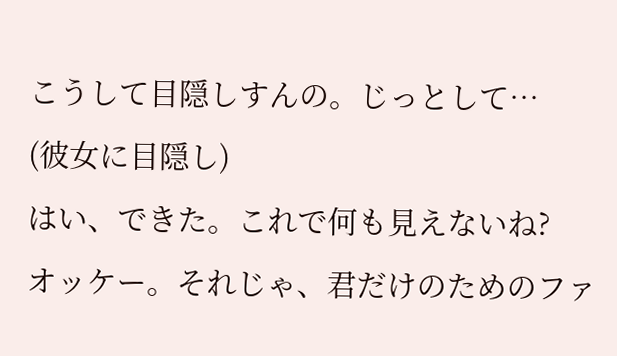こうして目隠しすんの。じっとして…
(彼女に目隠し)
はい、できた。これで何も見えないね?
オッケー。それじゃ、君だけのためのファ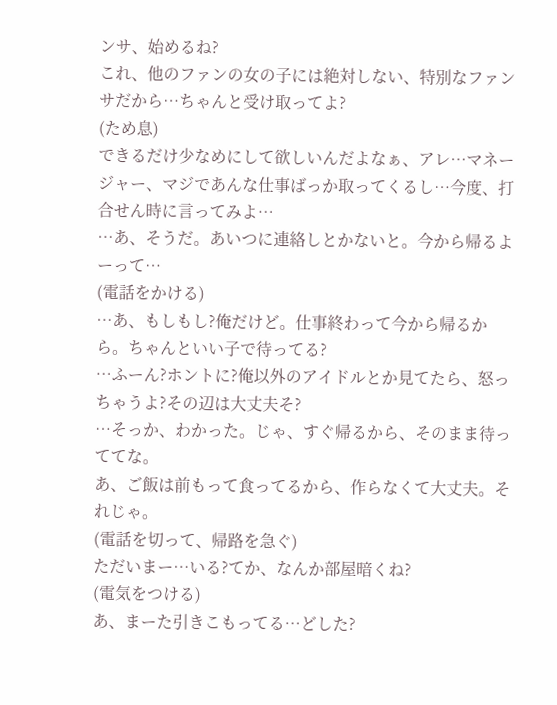ンサ、始めるね?
これ、他のファンの女の子には絶対しない、特別なファンサだから…ちゃんと受け取ってよ?
(ため息)
できるだけ少なめにして欲しいんだよなぁ、アレ…マネージャー、マジであんな仕事ばっか取ってくるし…今度、打合せん時に言ってみよ…
…あ、そうだ。あいつに連絡しとかないと。今から帰るよーって…
(電話をかける)
…あ、もしもし?俺だけど。仕事終わって今から帰るから。ちゃんといい子で待ってる?
…ふーん?ホントに?俺以外のアイドルとか見てたら、怒っちゃうよ?その辺は大丈夫そ?
…そっか、わかった。じゃ、すぐ帰るから、そのまま待っててな。
あ、ご飯は前もって食ってるから、作らなくて大丈夫。それじゃ。
(電話を切って、帰路を急ぐ)
ただいまー…いる?てか、なんか部屋暗くね?
(電気をつける)
あ、まーた引きこもってる…どした?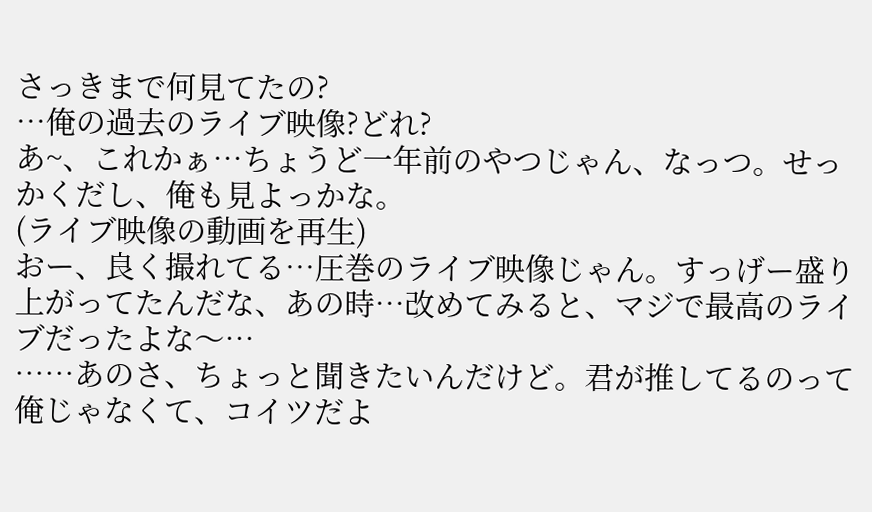さっきまで何見てたの?
…俺の過去のライブ映像?どれ?
あ~、これかぁ…ちょうど一年前のやつじゃん、なっつ。せっかくだし、俺も見よっかな。
(ライブ映像の動画を再生)
おー、良く撮れてる…圧巻のライブ映像じゃん。すっげー盛り上がってたんだな、あの時…改めてみると、マジで最高のライブだったよな〜…
……あのさ、ちょっと聞きたいんだけど。君が推してるのって俺じゃなくて、コイツだよ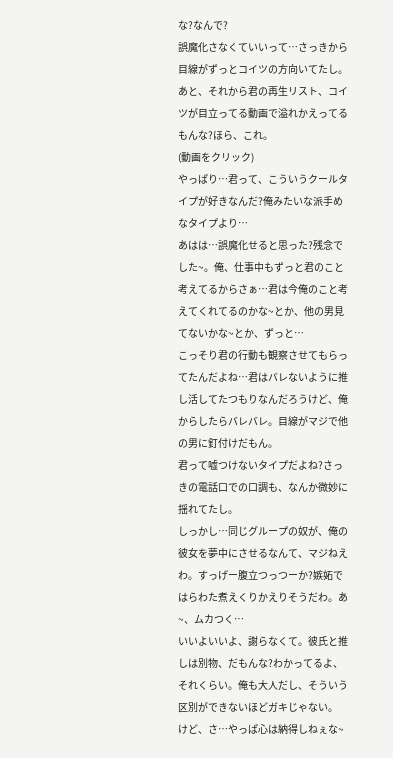な?なんで?
誤魔化さなくていいって…さっきから目線がずっとコイツの方向いてたし。あと、それから君の再生リスト、コイツが目立ってる動画で溢れかえってるもんな?ほら、これ。
(動画をクリック)
やっぱり…君って、こういうクールタイプが好きなんだ?俺みたいな派手めなタイプより…
あはは…誤魔化せると思った?残念でした~。俺、仕事中もずっと君のこと考えてるからさぁ…君は今俺のこと考えてくれてるのかな~とか、他の男見てないかな~とか、ずっと…
こっそり君の行動も観察させてもらってたんだよね…君はバレないように推し活してたつもりなんだろうけど、俺からしたらバレバレ。目線がマジで他の男に釘付けだもん。
君って嘘つけないタイプだよね?さっきの電話口での口調も、なんか微妙に揺れてたし。
しっかし…同じグループの奴が、俺の彼女を夢中にさせるなんて、マジねえわ。すっげー腹立つっつーか?嫉妬ではらわた煮えくりかえりそうだわ。あ~、ムカつく…
いいよいいよ、謝らなくて。彼氏と推しは別物、だもんな?わかってるよ、それくらい。俺も大人だし、そういう区別ができないほどガキじゃない。
けど、さ…やっぱ心は納得しねぇな~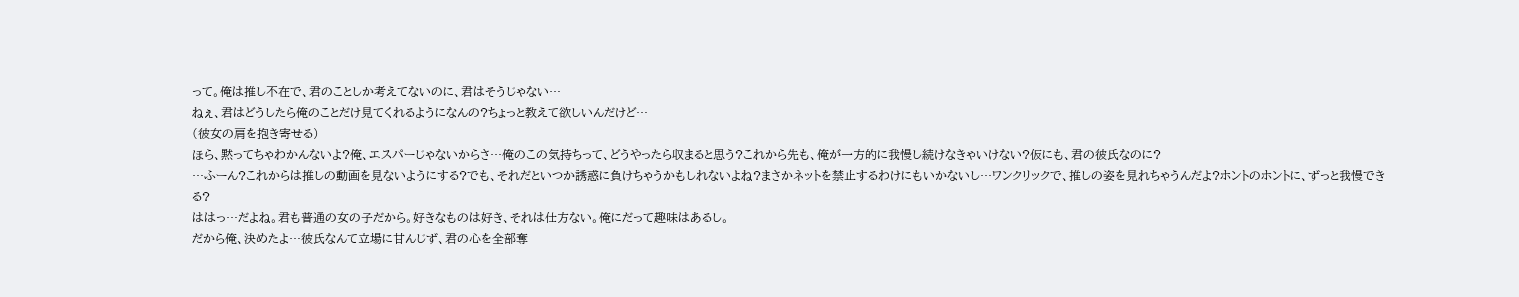って。俺は推し不在で、君のことしか考えてないのに、君はそうじゃない…
ねぇ、君はどうしたら俺のことだけ見てくれるようになんの?ちょっと教えて欲しいんだけど…
(彼女の肩を抱き寄せる)
ほら、黙ってちゃわかんないよ?俺、エスパーじゃないからさ…俺のこの気持ちって、どうやったら収まると思う?これから先も、俺が一方的に我慢し続けなきゃいけない?仮にも、君の彼氏なのに?
…ふーん?これからは推しの動画を見ないようにする?でも、それだといつか誘惑に負けちゃうかもしれないよね?まさかネットを禁止するわけにもいかないし…ワンクリックで、推しの姿を見れちゃうんだよ?ホントのホントに、ずっと我慢できる?
ははっ…だよね。君も普通の女の子だから。好きなものは好き、それは仕方ない。俺にだって趣味はあるし。
だから俺、決めたよ…彼氏なんて立場に甘んじず、君の心を全部奪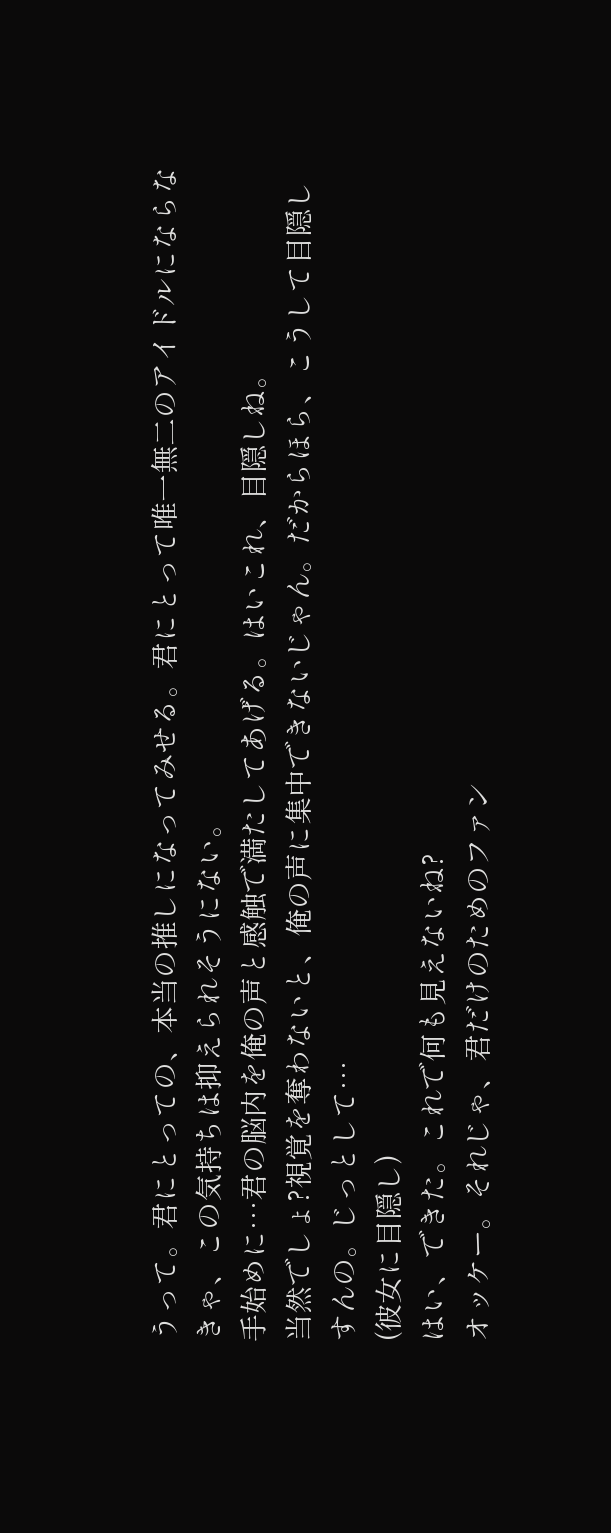うって。君にとっての、本当の推しになってみせる。君にとって唯一無二のアイドルにならなきゃ、この気持ちは抑えられそうにない。
手始めに…君の脳内を俺の声と感触で満たしてあげる。はいこれ、目隠しね。
当然でしょ?視覚を奪わないと、俺の声に集中できないじゃん。だからほら、こうして目隠しすんの。じっとして…
(彼女に目隠し)
はい、できた。これで何も見えないね?
オッケー。それじゃ、君だけのためのファン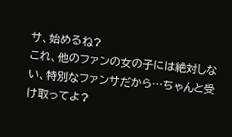サ、始めるね?
これ、他のファンの女の子には絶対しない、特別なファンサだから…ちゃんと受け取ってよ?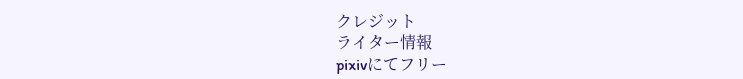クレジット
ライター情報
pixivにてフリー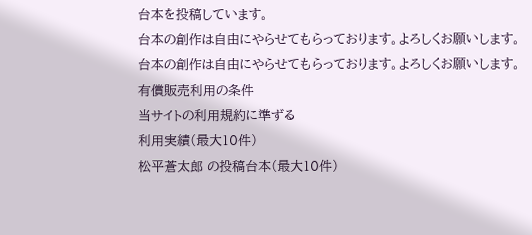台本を投稿しています。
台本の創作は自由にやらせてもらっております。よろしくお願いします。
台本の創作は自由にやらせてもらっております。よろしくお願いします。
有償販売利用の条件
当サイトの利用規約に準ずる
利用実績(最大10件)
松平蒼太郎 の投稿台本(最大10件)